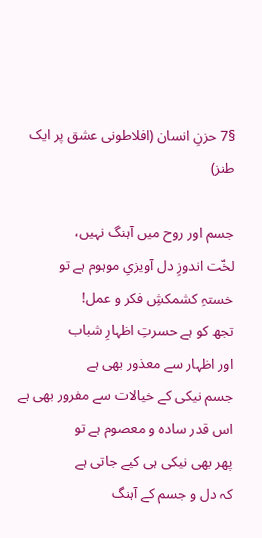§7 حزنِ انسان (افلاطونی عشق پر ایک طنز)

جسم اور روح میں آہنگ نہیں،
لخّت اندوزِ دل آویزیِ موہوم ہے تو
خستہِ کشمکشِ فکر و عمل!
تجھ کو ہے حسرتِ اظہارِ شباب
اور اظہار سے معذور بھی ہے
جسم نیکی کے خیالات سے مفرور بھی ہے
اس قدر سادہ و معصوم ہے تو
پھر بھی نیکی ہی کیے جاتی ہے
کہ دل و جسم کے آہنگ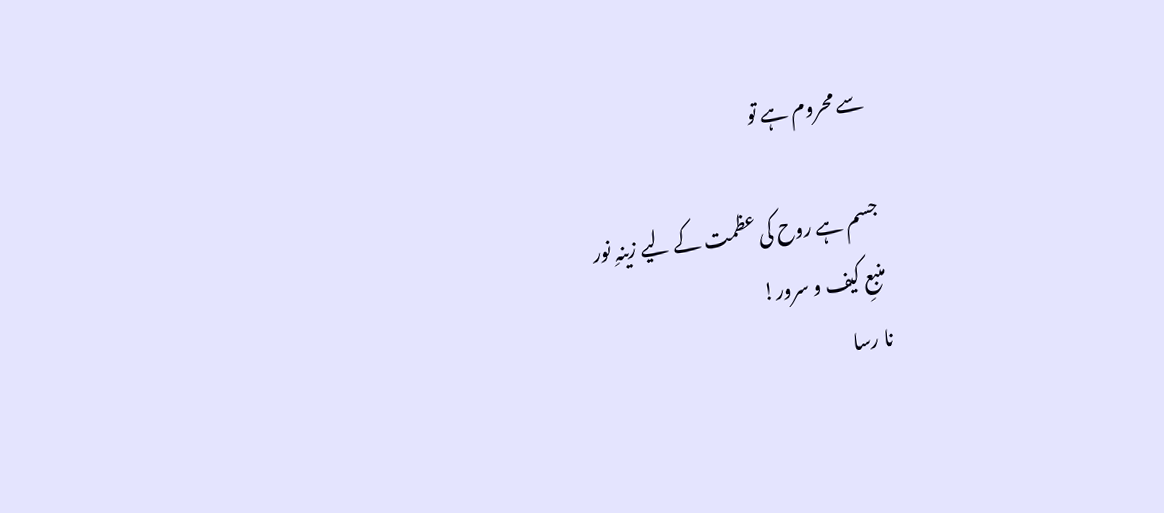سے محروم ہے تو

جسم ہے روح کی عظمت کے لیے زینہِ نور
منبعِ کیف و سرور!
نا رسا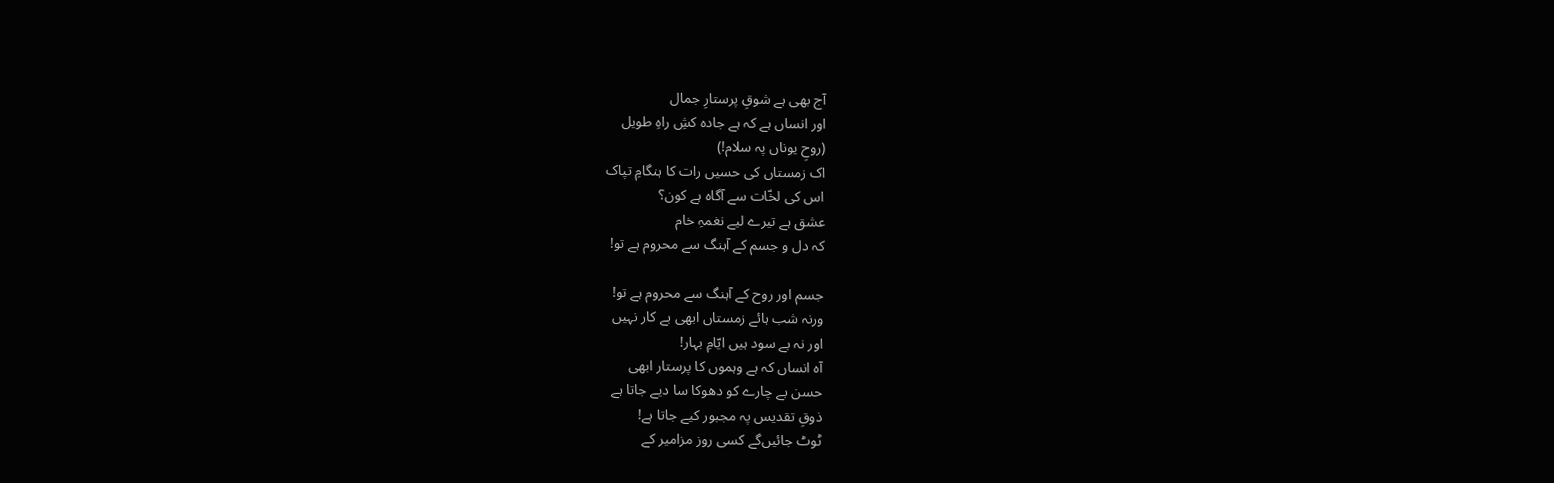آج بھی ہے شوقِ پرستارِ جمال
اور انساں ہے کہ ہے جادہ کشِ راہِ طویل
(روحِ یوناں پہ سلام!)
اک زمستاں کی حسیں رات کا ہنگامِ تپاک
اس کی لخّات سے آگاہ ہے کون؟
عشق ہے تیرے لیے نغمہِ خام
کہ دل و جسم کے آہنگ سے محروم ہے تو!

جسم اور روح کے آہنگ سے محروم ہے تو!
ورنہ شب ہائے زمستاں ابھی بے کار نہیں
اور نہ بے سود ہیں ایّامِ بہار!
آہ انساں کہ ہے وہموں کا پرستار ابھی
حسن بے چارے کو دھوکا سا دیے جاتا ہے
ذوقِ تقدیس پہ مجبور کیے جاتا ہے!
ٹوٹ جائیں‌گے کسی روز مزامیر کے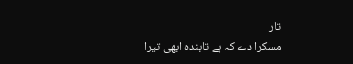تار
مسکرا دے کہ ہے تابندہ ابھی تیرا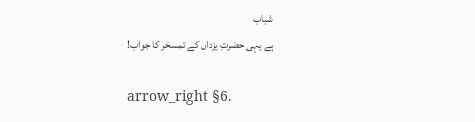شباب
ہے یہی حضرتِ یزداں کے تمسخر کا جواب!

arrow_right §6.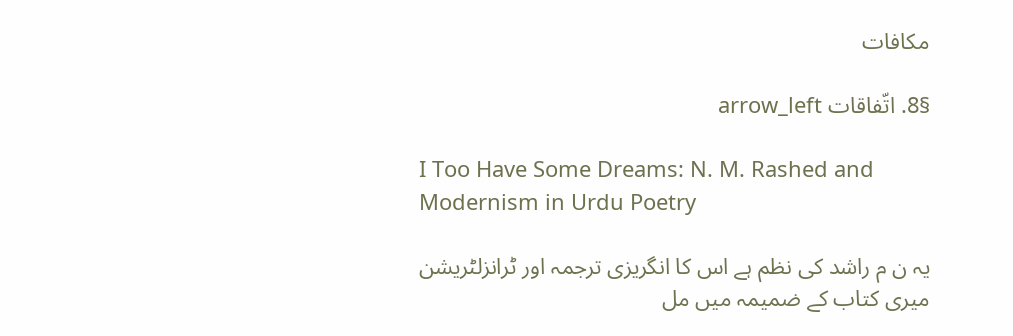مکافات

§8. اتّفاقات arrow_left

I Too Have Some Dreams: N. M. Rashed and Modernism in Urdu Poetry

یہ ن م راشد کی نظم ہے اس کا انگریزی ترجمہ اور ٹرانزلٹریشن میری کتاب کے ضمیمہ میں مل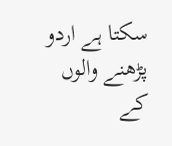سکتا ہے اردو پڑھنے والوں کے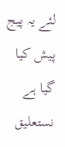لئے یہ پیج پیش کیا گیا ہے نستعلیق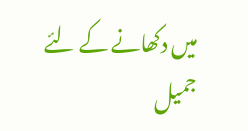میں دکھانے کے لئے جمیل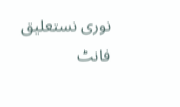نوری نستعلیق فانٹ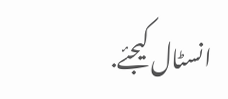انسٹال کیجئے.